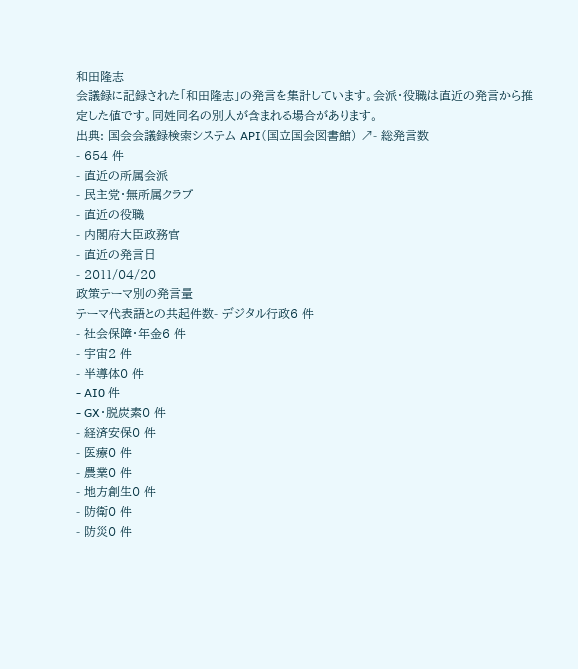和田隆志
会議録に記録された「和田隆志」の発言を集計しています。会派・役職は直近の発言から推定した値です。同姓同名の別人が含まれる場合があります。
出典: 国会会議録検索システム API(国立国会図書館) ↗- 総発言数
- 654 件
- 直近の所属会派
- 民主党・無所属クラブ
- 直近の役職
- 内閣府大臣政務官
- 直近の発言日
- 2011/04/20
政策テーマ別の発言量
テーマ代表語との共起件数- デジタル行政6 件
- 社会保障・年金6 件
- 宇宙2 件
- 半導体0 件
- AI0 件
- GX・脱炭素0 件
- 経済安保0 件
- 医療0 件
- 農業0 件
- 地方創生0 件
- 防衛0 件
- 防災0 件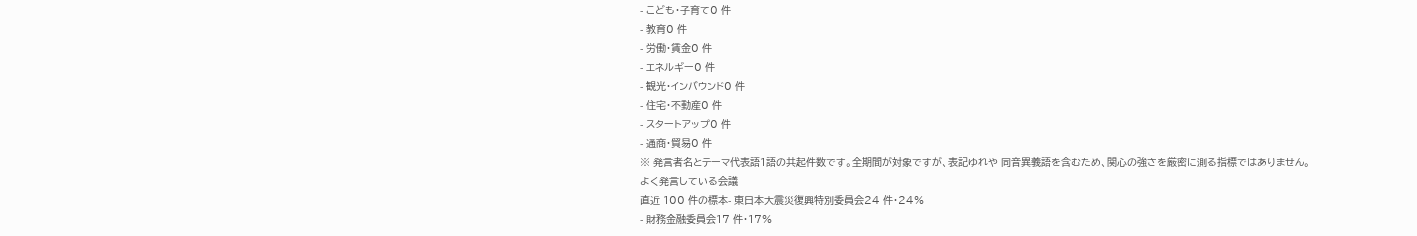- こども・子育て0 件
- 教育0 件
- 労働・賃金0 件
- エネルギー0 件
- 観光・インバウンド0 件
- 住宅・不動産0 件
- スタートアップ0 件
- 通商・貿易0 件
※ 発言者名とテーマ代表語1語の共起件数です。全期間が対象ですが、表記ゆれや 同音異義語を含むため、関心の強さを厳密に測る指標ではありません。
よく発言している会議
直近 100 件の標本- 東日本大震災復興特別委員会24 件・24%
- 財務金融委員会17 件・17%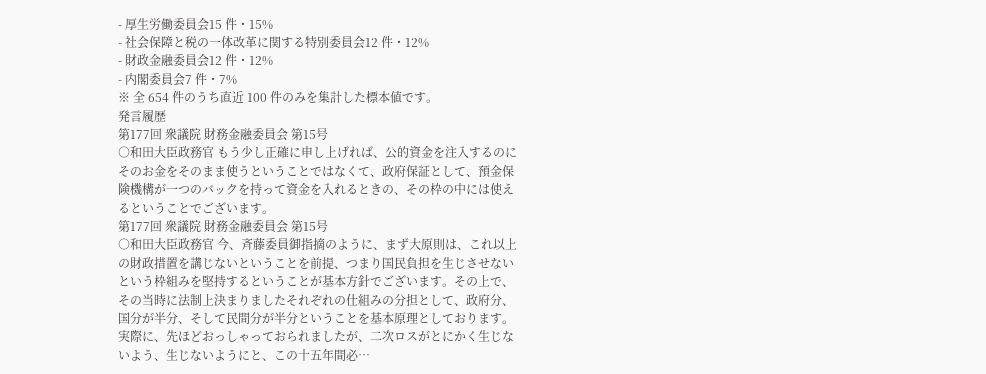- 厚生労働委員会15 件・15%
- 社会保障と税の一体改革に関する特別委員会12 件・12%
- 財政金融委員会12 件・12%
- 内閣委員会7 件・7%
※ 全 654 件のうち直近 100 件のみを集計した標本値です。
発言履歴
第177回 衆議院 財務金融委員会 第15号
○和田大臣政務官 もう少し正確に申し上げれば、公的資金を注入するのにそのお金をそのまま使うということではなくて、政府保証として、預金保険機構が一つのバックを持って資金を入れるときの、その枠の中には使えるということでございます。
第177回 衆議院 財務金融委員会 第15号
○和田大臣政務官 今、斉藤委員御指摘のように、まず大原則は、これ以上の財政措置を講じないということを前提、つまり国民負担を生じさせないという枠組みを堅持するということが基本方針でございます。その上で、その当時に法制上決まりましたそれぞれの仕組みの分担として、政府分、国分が半分、そして民間分が半分ということを基本原理としております。 実際に、先ほどおっしゃっておられましたが、二次ロスがとにかく生じないよう、生じないようにと、この十五年間必…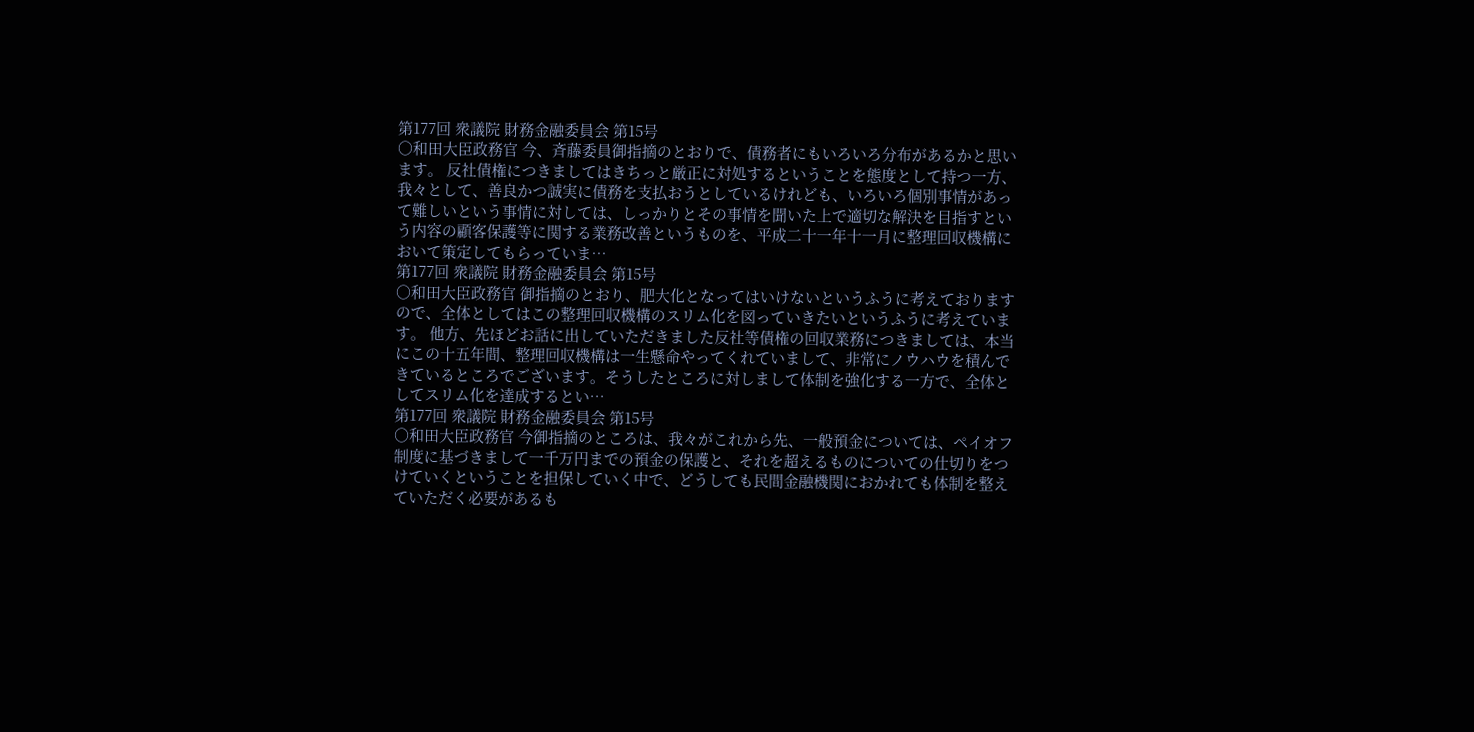第177回 衆議院 財務金融委員会 第15号
○和田大臣政務官 今、斉藤委員御指摘のとおりで、債務者にもいろいろ分布があるかと思います。 反社債権につきましてはきちっと厳正に対処するということを態度として持つ一方、我々として、善良かつ誠実に債務を支払おうとしているけれども、いろいろ個別事情があって難しいという事情に対しては、しっかりとその事情を聞いた上で適切な解決を目指すという内容の顧客保護等に関する業務改善というものを、平成二十一年十一月に整理回収機構において策定してもらっていま…
第177回 衆議院 財務金融委員会 第15号
○和田大臣政務官 御指摘のとおり、肥大化となってはいけないというふうに考えておりますので、全体としてはこの整理回収機構のスリム化を図っていきたいというふうに考えています。 他方、先ほどお話に出していただきました反社等債権の回収業務につきましては、本当にこの十五年間、整理回収機構は一生懸命やってくれていまして、非常にノウハウを積んできているところでございます。そうしたところに対しまして体制を強化する一方で、全体としてスリム化を達成するとい…
第177回 衆議院 財務金融委員会 第15号
○和田大臣政務官 今御指摘のところは、我々がこれから先、一般預金については、ペイオフ制度に基づきまして一千万円までの預金の保護と、それを超えるものについての仕切りをつけていくということを担保していく中で、どうしても民間金融機関におかれても体制を整えていただく必要があるも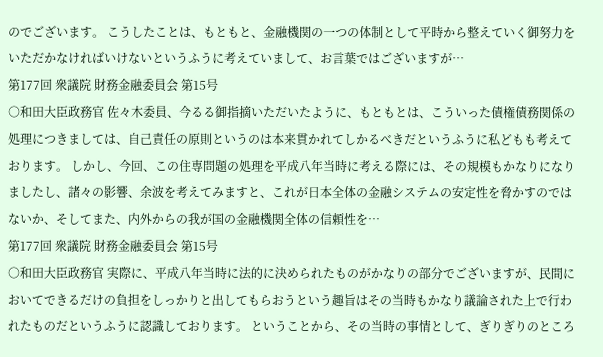のでございます。 こうしたことは、もともと、金融機関の一つの体制として平時から整えていく御努力をいただかなければいけないというふうに考えていまして、お言葉ではございますが…
第177回 衆議院 財務金融委員会 第15号
○和田大臣政務官 佐々木委員、今るる御指摘いただいたように、もともとは、こういった債権債務関係の処理につきましては、自己責任の原則というのは本来貫かれてしかるべきだというふうに私どもも考えております。 しかし、今回、この住専問題の処理を平成八年当時に考える際には、その規模もかなりになりましたし、諸々の影響、余波を考えてみますと、これが日本全体の金融システムの安定性を脅かすのではないか、そしてまた、内外からの我が国の金融機関全体の信頼性を…
第177回 衆議院 財務金融委員会 第15号
○和田大臣政務官 実際に、平成八年当時に法的に決められたものがかなりの部分でございますが、民間においてできるだけの負担をしっかりと出してもらおうという趣旨はその当時もかなり議論された上で行われたものだというふうに認識しております。 ということから、その当時の事情として、ぎりぎりのところ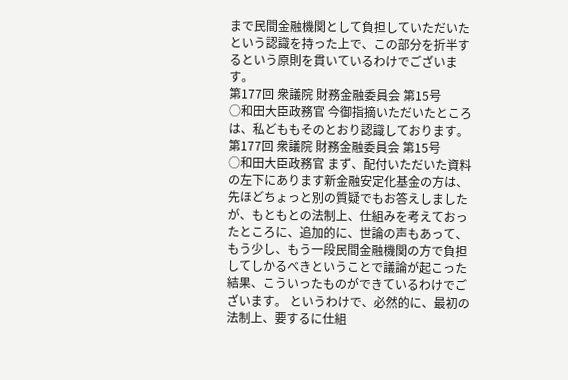まで民間金融機関として負担していただいたという認識を持った上で、この部分を折半するという原則を貫いているわけでございます。
第177回 衆議院 財務金融委員会 第15号
○和田大臣政務官 今御指摘いただいたところは、私どももそのとおり認識しております。
第177回 衆議院 財務金融委員会 第15号
○和田大臣政務官 まず、配付いただいた資料の左下にあります新金融安定化基金の方は、先ほどちょっと別の質疑でもお答えしましたが、もともとの法制上、仕組みを考えておったところに、追加的に、世論の声もあって、もう少し、もう一段民間金融機関の方で負担してしかるべきということで議論が起こった結果、こういったものができているわけでございます。 というわけで、必然的に、最初の法制上、要するに仕組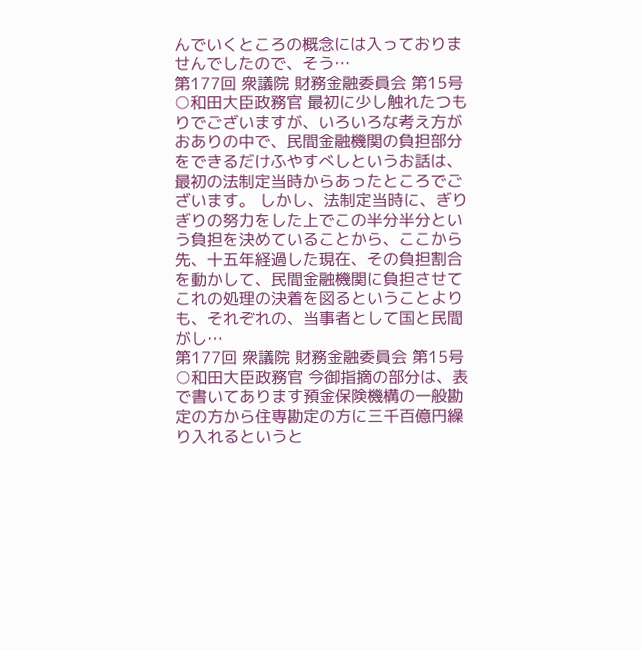んでいくところの概念には入っておりませんでしたので、そう…
第177回 衆議院 財務金融委員会 第15号
○和田大臣政務官 最初に少し触れたつもりでございますが、いろいろな考え方がおありの中で、民間金融機関の負担部分をできるだけふやすべしというお話は、最初の法制定当時からあったところでございます。 しかし、法制定当時に、ぎりぎりの努力をした上でこの半分半分という負担を決めていることから、ここから先、十五年経過した現在、その負担割合を動かして、民間金融機関に負担させてこれの処理の決着を図るということよりも、それぞれの、当事者として国と民間がし…
第177回 衆議院 財務金融委員会 第15号
○和田大臣政務官 今御指摘の部分は、表で書いてあります預金保険機構の一般勘定の方から住専勘定の方に三千百億円繰り入れるというと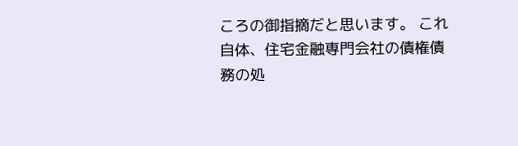ころの御指摘だと思います。 これ自体、住宅金融専門会社の債権債務の処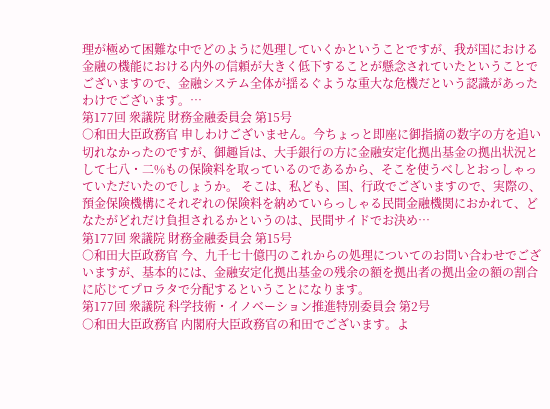理が極めて困難な中でどのように処理していくかということですが、我が国における金融の機能における内外の信頼が大きく低下することが懸念されていたということでございますので、金融システム全体が揺るぐような重大な危機だという認識があったわけでございます。…
第177回 衆議院 財務金融委員会 第15号
○和田大臣政務官 申しわけございません。今ちょっと即座に御指摘の数字の方を追い切れなかったのですが、御趣旨は、大手銀行の方に金融安定化拠出基金の拠出状況として七八・二%もの保険料を取っているのであるから、そこを使うべしとおっしゃっていただいたのでしょうか。 そこは、私ども、国、行政でございますので、実際の、預金保険機構にそれぞれの保険料を納めていらっしゃる民間金融機関におかれて、どなたがどれだけ負担されるかというのは、民間サイドでお決め…
第177回 衆議院 財務金融委員会 第15号
○和田大臣政務官 今、九千七十億円のこれからの処理についてのお問い合わせでございますが、基本的には、金融安定化拠出基金の残余の額を拠出者の拠出金の額の割合に応じてプロラタで分配するということになります。
第177回 衆議院 科学技術・イノベーション推進特別委員会 第2号
○和田大臣政務官 内閣府大臣政務官の和田でございます。よ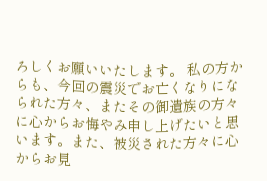ろしくお願いいたします。 私の方からも、今回の震災でお亡くなりになられた方々、またその御遺族の方々に心からお悔やみ申し上げたいと思います。また、被災された方々に心からお見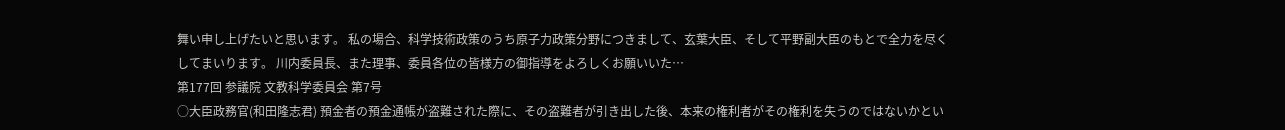舞い申し上げたいと思います。 私の場合、科学技術政策のうち原子力政策分野につきまして、玄葉大臣、そして平野副大臣のもとで全力を尽くしてまいります。 川内委員長、また理事、委員各位の皆様方の御指導をよろしくお願いいた…
第177回 参議院 文教科学委員会 第7号
○大臣政務官(和田隆志君) 預金者の預金通帳が盗難された際に、その盗難者が引き出した後、本来の権利者がその権利を失うのではないかとい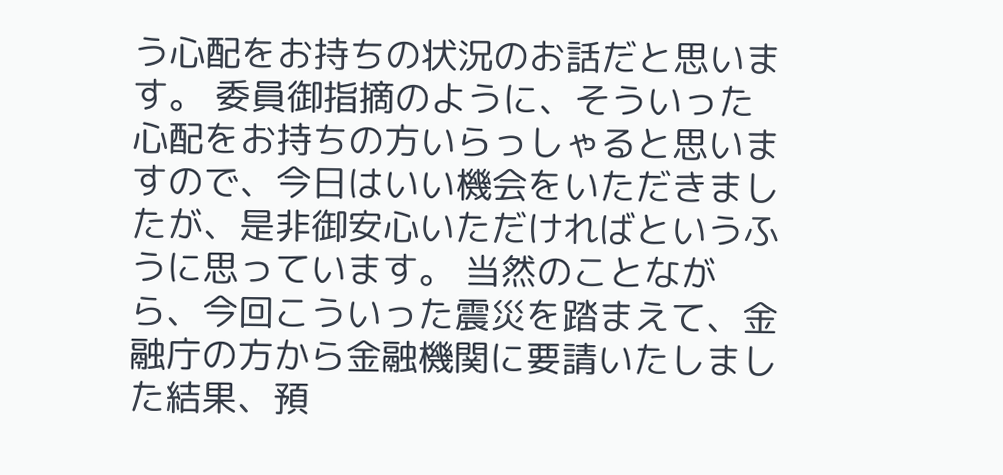う心配をお持ちの状況のお話だと思います。 委員御指摘のように、そういった心配をお持ちの方いらっしゃると思いますので、今日はいい機会をいただきましたが、是非御安心いただければというふうに思っています。 当然のことながら、今回こういった震災を踏まえて、金融庁の方から金融機関に要請いたしました結果、預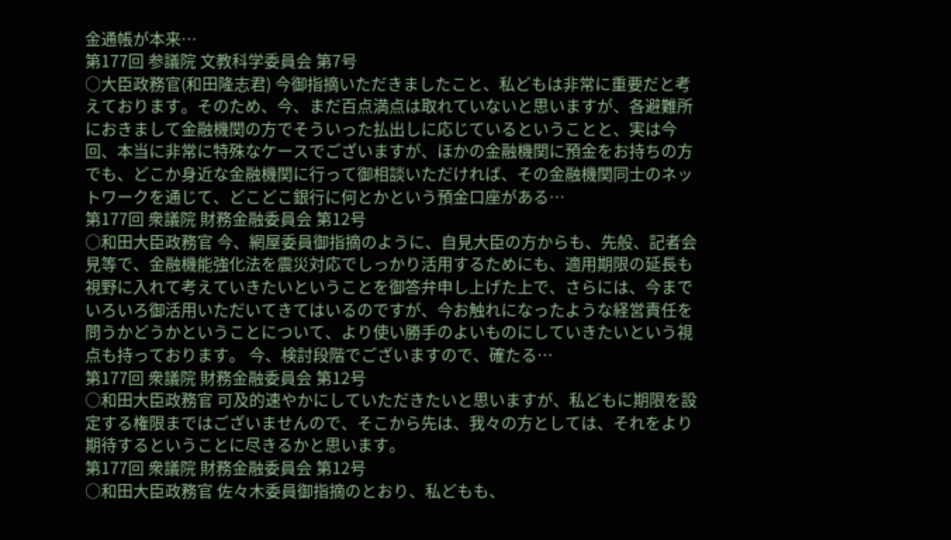金通帳が本来…
第177回 参議院 文教科学委員会 第7号
○大臣政務官(和田隆志君) 今御指摘いただきましたこと、私どもは非常に重要だと考えております。そのため、今、まだ百点満点は取れていないと思いますが、各避難所におきまして金融機関の方でそういった払出しに応じているということと、実は今回、本当に非常に特殊なケースでございますが、ほかの金融機関に預金をお持ちの方でも、どこか身近な金融機関に行って御相談いただければ、その金融機関同士のネットワークを通じて、どこどこ銀行に何とかという預金口座がある…
第177回 衆議院 財務金融委員会 第12号
○和田大臣政務官 今、網屋委員御指摘のように、自見大臣の方からも、先般、記者会見等で、金融機能強化法を震災対応でしっかり活用するためにも、適用期限の延長も視野に入れて考えていきたいということを御答弁申し上げた上で、さらには、今までいろいろ御活用いただいてきてはいるのですが、今お触れになったような経営責任を問うかどうかということについて、より使い勝手のよいものにしていきたいという視点も持っております。 今、検討段階でございますので、確たる…
第177回 衆議院 財務金融委員会 第12号
○和田大臣政務官 可及的速やかにしていただきたいと思いますが、私どもに期限を設定する権限まではございませんので、そこから先は、我々の方としては、それをより期待するということに尽きるかと思います。
第177回 衆議院 財務金融委員会 第12号
○和田大臣政務官 佐々木委員御指摘のとおり、私どもも、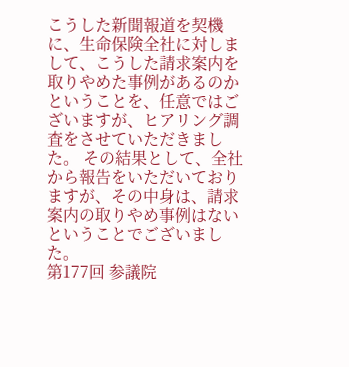こうした新聞報道を契機に、生命保険全社に対しまして、こうした請求案内を取りやめた事例があるのかということを、任意ではございますが、ヒアリング調査をさせていただきました。 その結果として、全社から報告をいただいておりますが、その中身は、請求案内の取りやめ事例はないということでございました。
第177回 参議院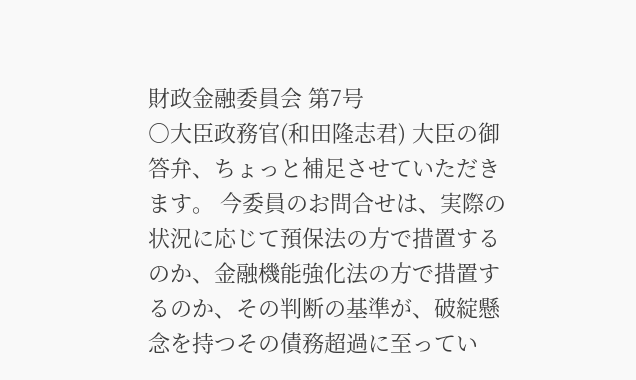財政金融委員会 第7号
○大臣政務官(和田隆志君) 大臣の御答弁、ちょっと補足させていただきます。 今委員のお問合せは、実際の状況に応じて預保法の方で措置するのか、金融機能強化法の方で措置するのか、その判断の基準が、破綻懸念を持つその債務超過に至ってい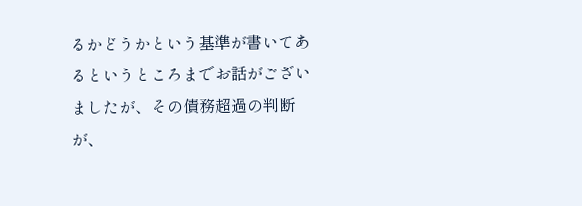るかどうかという基準が書いてあるというところまでお話がございましたが、その債務超過の判断が、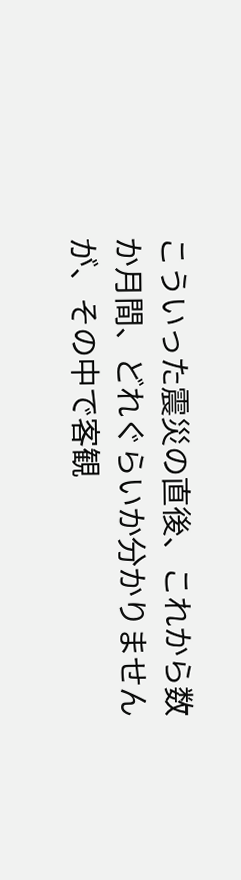こういった震災の直後、これから数か月間、どれぐらいか分かりませんが、その中で客観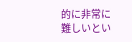的に非常に難しいとい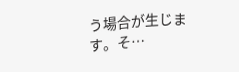う場合が生じます。そ…